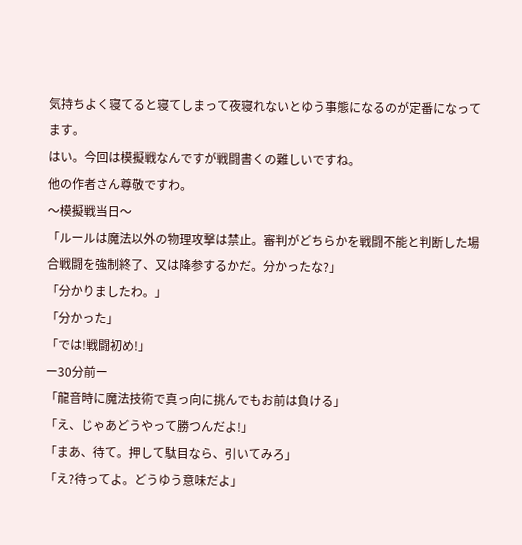気持ちよく寝てると寝てしまって夜寝れないとゆう事態になるのが定番になってます。
はい。今回は模擬戦なんですが戦闘書くの難しいですね。
他の作者さん尊敬ですわ。
〜模擬戦当日〜
「ルールは魔法以外の物理攻撃は禁止。審判がどちらかを戦闘不能と判断した場合戦闘を強制終了、又は降参するかだ。分かったな?」
「分かりましたわ。」
「分かった」
「では!戦闘初め!」
ー30分前ー
「龍音時に魔法技術で真っ向に挑んでもお前は負ける」
「え、じゃあどうやって勝つんだよ!」
「まあ、待て。押して駄目なら、引いてみろ」
「え?待ってよ。どうゆう意味だよ」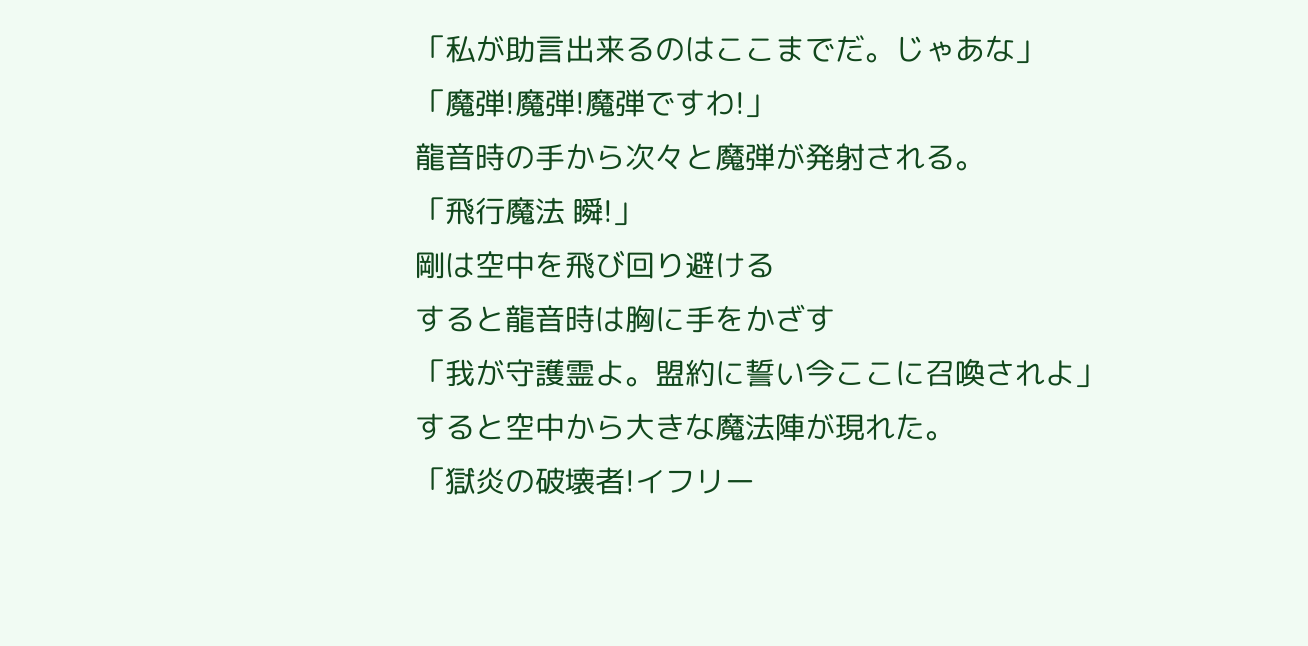「私が助言出来るのはここまでだ。じゃあな」
「魔弾!魔弾!魔弾ですわ!」
龍音時の手から次々と魔弾が発射される。
「飛行魔法 瞬!」
剛は空中を飛び回り避ける
すると龍音時は胸に手をかざす
「我が守護霊よ。盟約に誓い今ここに召喚されよ」
すると空中から大きな魔法陣が現れた。
「獄炎の破壊者!イフリー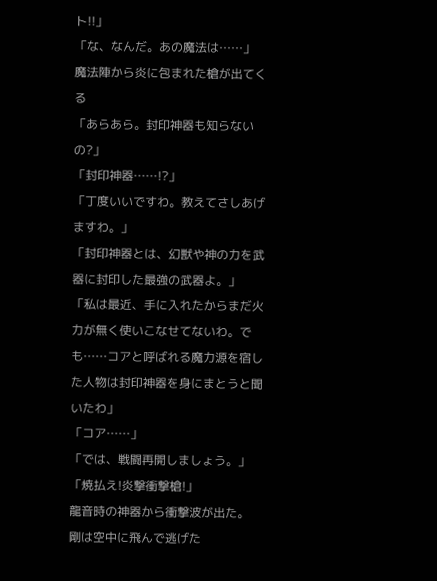ト!!」
「な、なんだ。あの魔法は……」
魔法陣から炎に包まれた槍が出てくる
「あらあら。封印神器も知らないの?」
「封印神器……!?」
「丁度いいですわ。教えてさしあげますわ。」
「封印神器とは、幻獣や神の力を武器に封印した最強の武器よ。」
「私は最近、手に入れたからまだ火力が無く使いこなせてないわ。でも……コアと呼ばれる魔力源を宿した人物は封印神器を身にまとうと聞いたわ」
「コア……」
「では、戦闘再開しましょう。」
「焼払え!炎撃衝撃槍!」
龍音時の神器から衝撃波が出た。
剛は空中に飛んで逃げた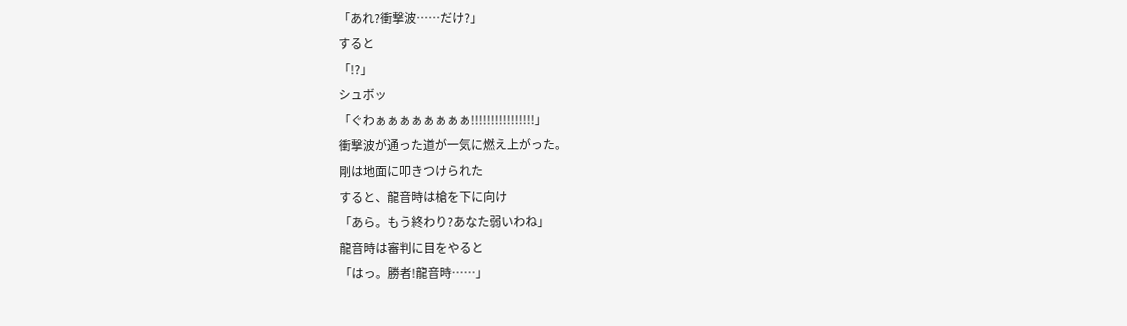「あれ?衝撃波……だけ?」
すると
「!?」
シュボッ
「ぐわぁぁぁぁぁぁぁぁ!!!!!!!!!!!!!!!!」
衝撃波が通った道が一気に燃え上がった。
剛は地面に叩きつけられた
すると、龍音時は槍を下に向け
「あら。もう終わり?あなた弱いわね」
龍音時は審判に目をやると
「はっ。勝者!龍音時……」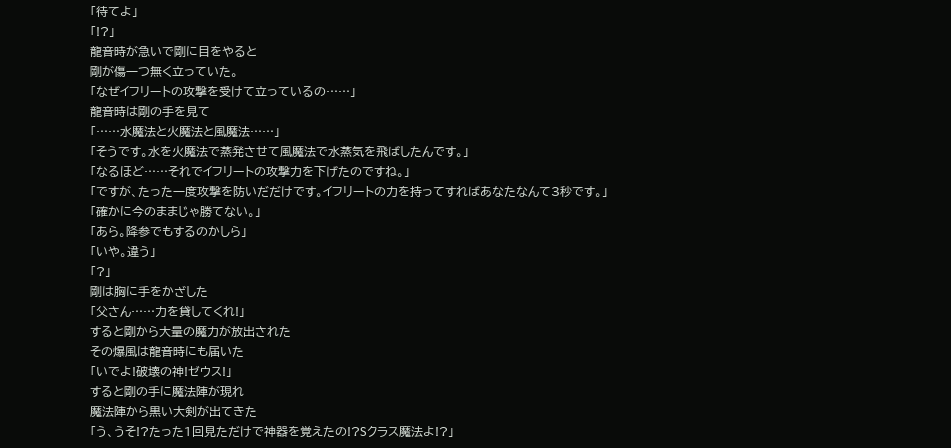「待てよ」
「!?」
龍音時が急いで剛に目をやると
剛が傷一つ無く立っていた。
「なぜイフリートの攻撃を受けて立っているの……」
龍音時は剛の手を見て
「……水魔法と火魔法と風魔法……」
「そうです。水を火魔法で蒸発させて風魔法で水蒸気を飛ばしたんです。」
「なるほど……それでイフリートの攻撃力を下げたのですね。」
「ですが、たった一度攻撃を防いだだけです。イフリートの力を持ってすればあなたなんて3秒です。」
「確かに今のままじゃ勝てない。」
「あら。降参でもするのかしら」
「いや。違う」
「?」
剛は胸に手をかざした
「父さん……力を貸してくれ!」
すると剛から大量の魔力が放出された
その爆風は龍音時にも届いた
「いでよ!破壊の神!ゼウス!」
すると剛の手に魔法陣が現れ
魔法陣から黒い大剣が出てきた
「う、うそ!?たった1回見ただけで神器を覚えたの!?Sクラス魔法よ!?」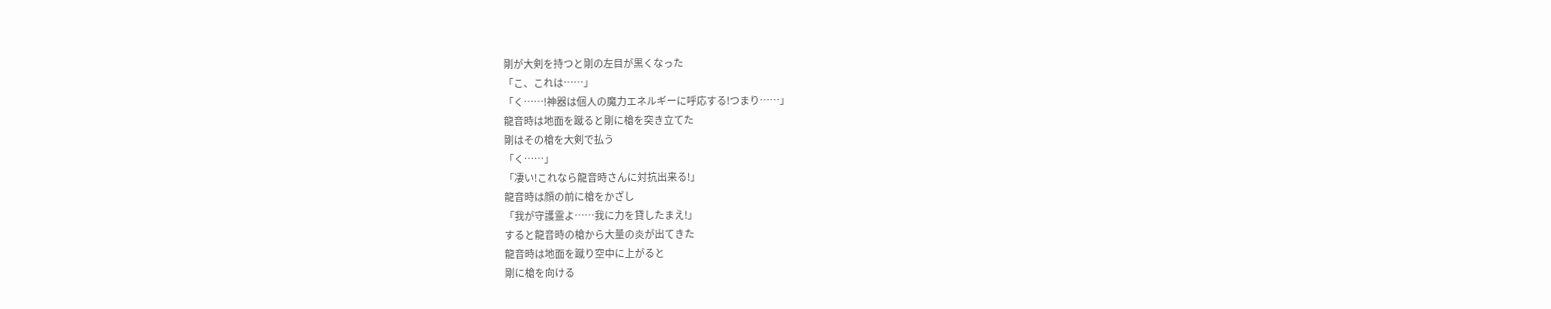剛が大剣を持つと剛の左目が黒くなった
「こ、これは……」
「く……!神器は個人の魔力エネルギーに呼応する!つまり……」
龍音時は地面を蹴ると剛に槍を突き立てた
剛はその槍を大剣で払う
「く……」
「凄い!これなら龍音時さんに対抗出来る!」
龍音時は顔の前に槍をかざし
「我が守護霊よ……我に力を貸したまえ!」
すると龍音時の槍から大量の炎が出てきた
龍音時は地面を蹴り空中に上がると
剛に槍を向ける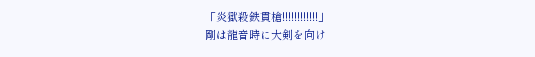「炎獄殺鉄貫槍!!!!!!!!!!!!」
剛は龍音時に大剣を向け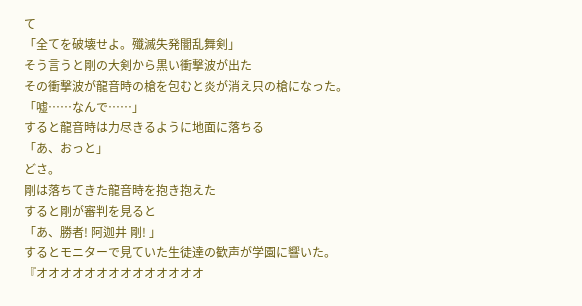て
「全てを破壊せよ。殲滅失発闇乱舞剣」
そう言うと剛の大剣から黒い衝撃波が出た
その衝撃波が龍音時の槍を包むと炎が消え只の槍になった。
「嘘……なんで……」
すると龍音時は力尽きるように地面に落ちる
「あ、おっと」
どさ。
剛は落ちてきた龍音時を抱き抱えた
すると剛が審判を見ると
「あ、勝者! 阿迦井 剛! 」
するとモニターで見ていた生徒達の歓声が学園に響いた。
『オオオオオオオオオオオオオオ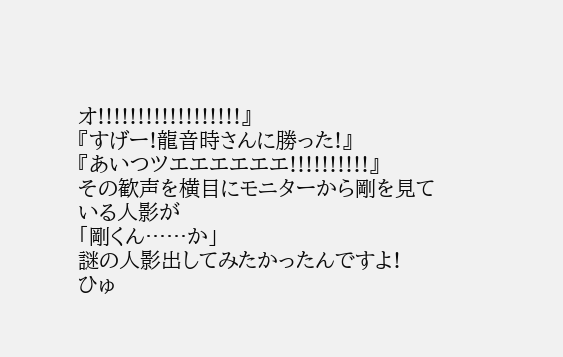オ!!!!!!!!!!!!!!!!!!』
『すげー!龍音時さんに勝った!』
『あいつツエエエエエエ!!!!!!!!!!』
その歓声を横目にモニターから剛を見ている人影が
「剛くん……か」
謎の人影出してみたかったんですよ!
ひゅ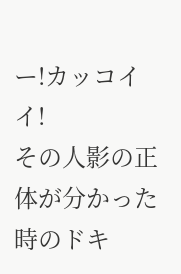ー!カッコイイ!
その人影の正体が分かった時のドキ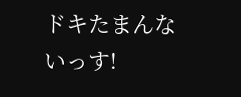ドキたまんないっす!